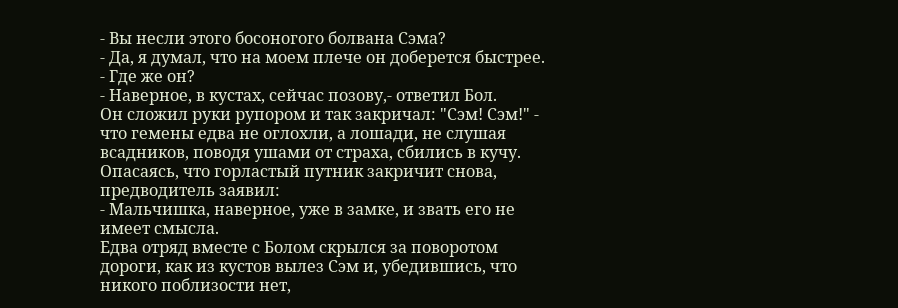- Вы несли этого босоногого болвана Сэма?
- Да, я думал, что на моем плече он доберется быстрее.
- Где же он?
- Наверное, в кустах, сейчас позову,- ответил Бол.
Он сложил руки рупором и так закричал: "Сэм! Сэм!" - что гемены едва не оглохли, а лошади, не слушая всадников, поводя ушами от страха, сбились в кучу. Опасаясь, что горластый путник закричит снова, предводитель заявил:
- Мальчишка, наверное, уже в замке, и звать его не имеет смысла.
Едва отряд вместе с Болом скрылся за поворотом дороги, как из кустов вылез Сэм и, убедившись, что никого поблизости нет,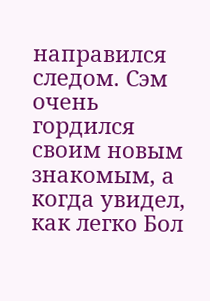направился следом. Сэм очень гордился своим новым знакомым, а когда увидел, как легко Бол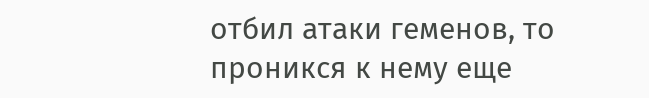отбил атаки геменов, то проникся к нему еще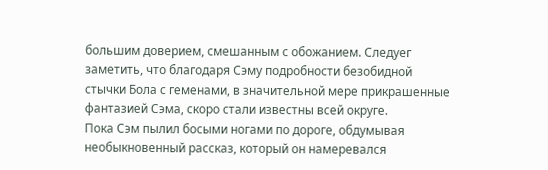большим доверием, смешанным с обожанием. Следуег заметить, что благодаря Сэму подробности безобидной стычки Бола с геменами, в значительной мере прикрашенные фантазией Сэма, скоро стали известны всей округе.
Пока Сэм пылил босыми ногами по дороге, обдумывая необыкновенный рассказ, который он намеревался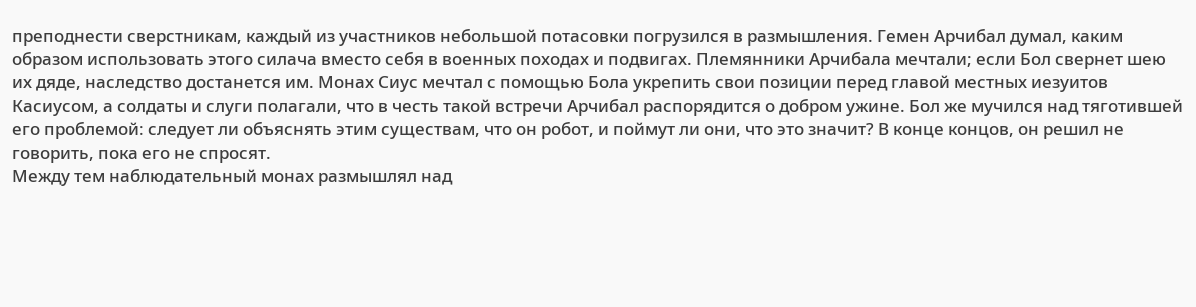преподнести сверстникам, каждый из участников небольшой потасовки погрузился в размышления. Гемен Арчибал думал, каким образом использовать этого силача вместо себя в военных походах и подвигах. Племянники Арчибала мечтали; если Бол свернет шею их дяде, наследство достанется им. Монах Сиус мечтал с помощью Бола укрепить свои позиции перед главой местных иезуитов Касиусом, а солдаты и слуги полагали, что в честь такой встречи Арчибал распорядится о добром ужине. Бол же мучился над тяготившей его проблемой: следует ли объяснять этим существам, что он робот, и поймут ли они, что это значит? В конце концов, он решил не говорить, пока его не спросят.
Между тем наблюдательный монах размышлял над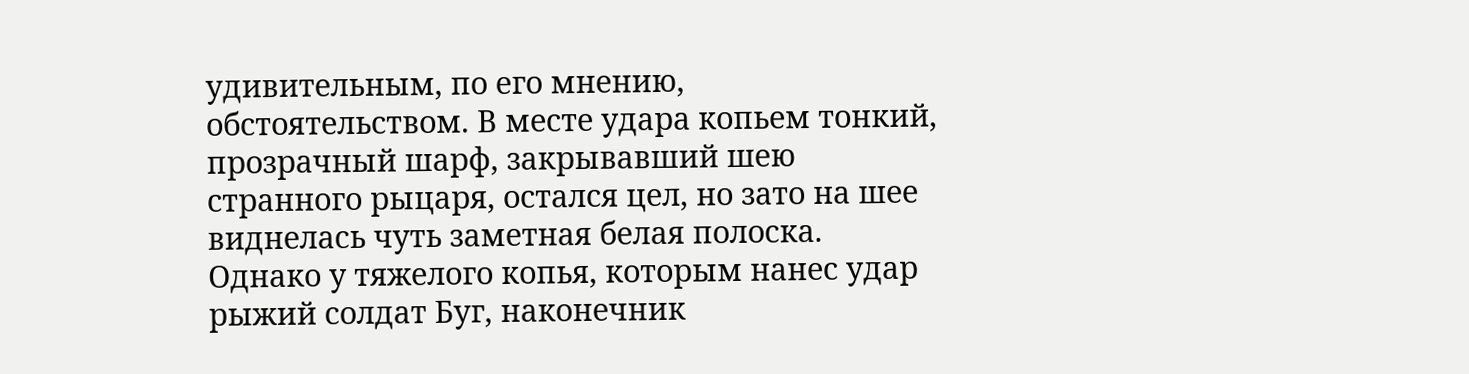удивительным, по его мнению, обстоятельством. В месте удара копьем тонкий, прозрачный шарф, закрывавший шею странного рыцаря, остался цел, но зато на шее виднелась чуть заметная белая полоска. Однако у тяжелого копья, которым нанес удар рыжий солдат Буг, наконечник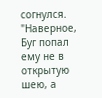согнулся. "Наверное, Буг попал ему не в открытую шею, а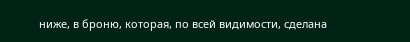ниже, в броню, которая, по всей видимости, сделана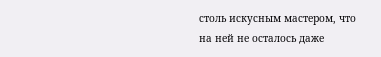столь искусным мастером, что на ней не осталось даже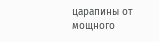царапины от мощного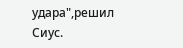удара",решил Сиус.